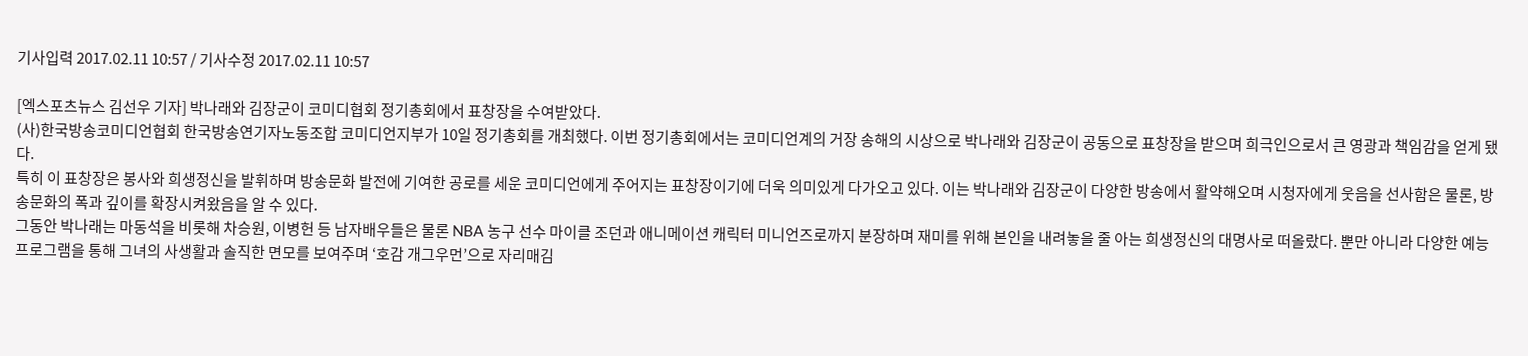기사입력 2017.02.11 10:57 / 기사수정 2017.02.11 10:57

[엑스포츠뉴스 김선우 기자] 박나래와 김장군이 코미디협회 정기총회에서 표창장을 수여받았다.
(사)한국방송코미디언협회 한국방송연기자노동조합 코미디언지부가 10일 정기총회를 개최했다. 이번 정기총회에서는 코미디언계의 거장 송해의 시상으로 박나래와 김장군이 공동으로 표창장을 받으며 희극인으로서 큰 영광과 책임감을 얻게 됐다.
특히 이 표창장은 봉사와 희생정신을 발휘하며 방송문화 발전에 기여한 공로를 세운 코미디언에게 주어지는 표창장이기에 더욱 의미있게 다가오고 있다. 이는 박나래와 김장군이 다양한 방송에서 활약해오며 시청자에게 웃음을 선사함은 물론, 방송문화의 폭과 깊이를 확장시켜왔음을 알 수 있다.
그동안 박나래는 마동석을 비롯해 차승원, 이병헌 등 남자배우들은 물론 NBA 농구 선수 마이클 조던과 애니메이션 캐릭터 미니언즈로까지 분장하며 재미를 위해 본인을 내려놓을 줄 아는 희생정신의 대명사로 떠올랐다. 뿐만 아니라 다양한 예능 프로그램을 통해 그녀의 사생활과 솔직한 면모를 보여주며 ‘호감 개그우먼’으로 자리매김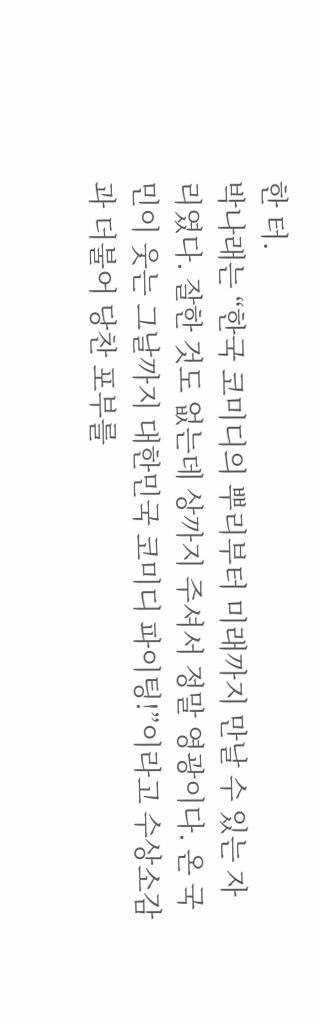한 터.
박나래는 “한국 코미디의 뿌리부터 미래까지 만날 수 있는 자리였다. 잘한 것도 없는데 상까지 주셔서 정말 영광이다. 온 국민이 웃는 그날까지 대한민국 코미디 파이팅!”이라고 수상소감과 더불어 당찬 포부를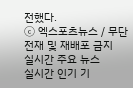전했다.
ⓒ 엑스포츠뉴스 / 무단전재 및 재배포 금지
실시간 주요 뉴스
실시간 인기 기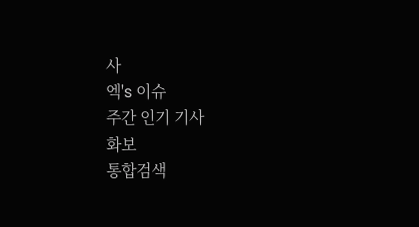사
엑's 이슈
주간 인기 기사
화보
통합검색